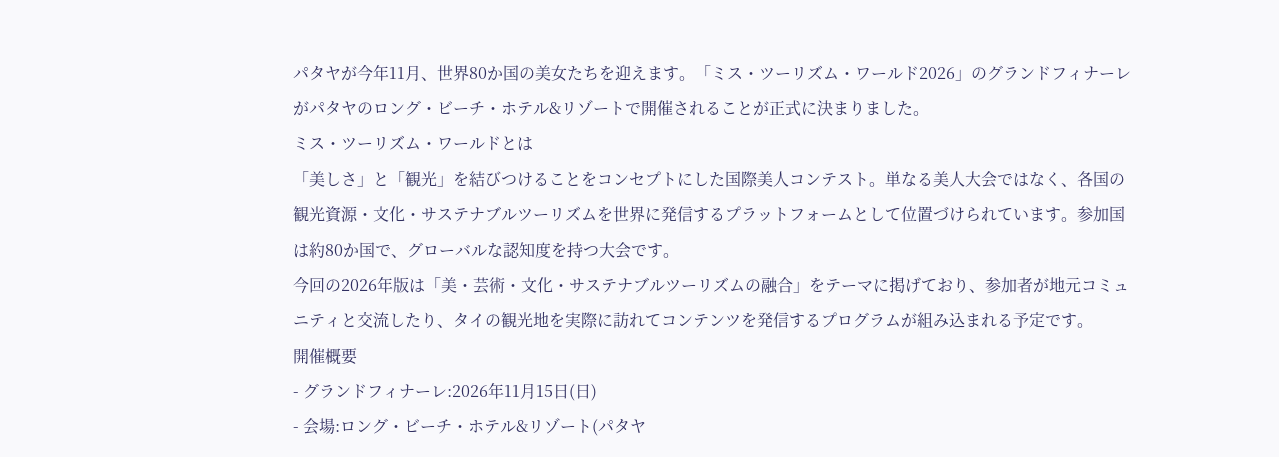パタヤが今年11月、世界80か国の美女たちを迎えます。「ミス・ツーリズム・ワールド2026」のグランドフィナーレがパタヤのロング・ビーチ・ホテル&リゾートで開催されることが正式に決まりました。
ミス・ツーリズム・ワールドとは
「美しさ」と「観光」を結びつけることをコンセプトにした国際美人コンテスト。単なる美人大会ではなく、各国の観光資源・文化・サステナブルツーリズムを世界に発信するプラットフォームとして位置づけられています。参加国は約80か国で、グローバルな認知度を持つ大会です。
今回の2026年版は「美・芸術・文化・サステナブルツーリズムの融合」をテーマに掲げており、参加者が地元コミュニティと交流したり、タイの観光地を実際に訪れてコンテンツを発信するプログラムが組み込まれる予定です。
開催概要
- グランドフィナーレ:2026年11月15日(日)
- 会場:ロング・ビーチ・ホテル&リゾート(パタヤ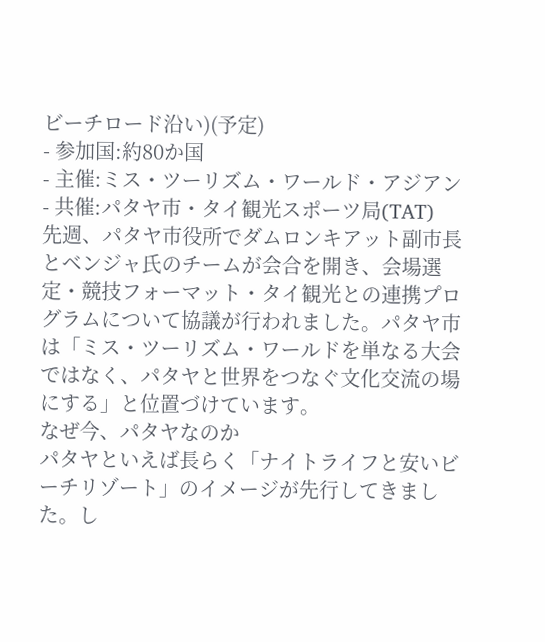ビーチロード沿い)(予定)
- 参加国:約80か国
- 主催:ミス・ツーリズム・ワールド・アジアン
- 共催:パタヤ市・タイ観光スポーツ局(TAT)
先週、パタヤ市役所でダムロンキアット副市長とベンジャ氏のチームが会合を開き、会場選定・競技フォーマット・タイ観光との連携プログラムについて協議が行われました。パタヤ市は「ミス・ツーリズム・ワールドを単なる大会ではなく、パタヤと世界をつなぐ文化交流の場にする」と位置づけています。
なぜ今、パタヤなのか
パタヤといえば長らく「ナイトライフと安いビーチリゾート」のイメージが先行してきました。し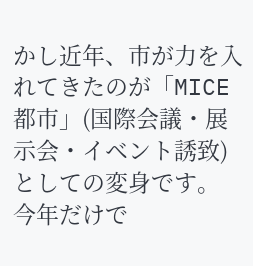かし近年、市が力を入れてきたのが「MICE都市」(国際会議・展示会・イベント誘致)としての変身です。
今年だけで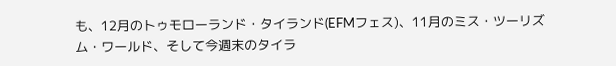も、12月のトゥモローランド・タイランド(EFMフェス)、11月のミス・ツーリズム・ワールド、そして今週末のタイラ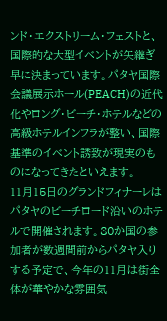ンド・エクストリーム・フェストと、国際的な大型イベントが矢継ぎ早に決まっています。パタヤ国際会議展示ホール(PEACH)の近代化やロング・ビーチ・ホテルなどの高級ホテルインフラが整い、国際基準のイベント誘致が現実のものになってきたといえます。
11月15日のグランドフィナーレはパタヤのビーチロード沿いのホテルで開催されます。80か国の参加者が数週間前からパタヤ入りする予定で、今年の11月は街全体が華やかな雰囲気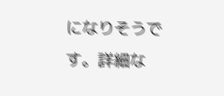になりそうです。詳細な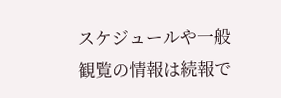スケジュールや一般観覧の情報は続報で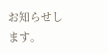お知らせします。